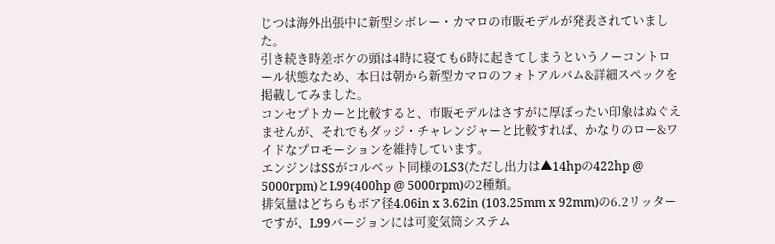じつは海外出張中に新型シボレー・カマロの市販モデルが発表されていました。
引き続き時差ボケの頭は4時に寝ても6時に起きてしまうというノーコントロール状態なため、本日は朝から新型カマロのフォトアルバム&詳細スペックを掲載してみました。
コンセプトカーと比較すると、市販モデルはさすがに厚ぼったい印象はぬぐえませんが、それでもダッジ・チャレンジャーと比較すれば、かなりのロー&ワイドなプロモーションを維持しています。
エンジンはSSがコルベット同様のLS3(ただし出力は▲14hpの422hp @ 5000rpm)とL99(400hp @ 5000rpm)の2種類。
排気量はどちらもボア径4.06in x 3.62in (103.25mm x 92mm)の6.2リッターですが、L99バージョンには可変気筒システム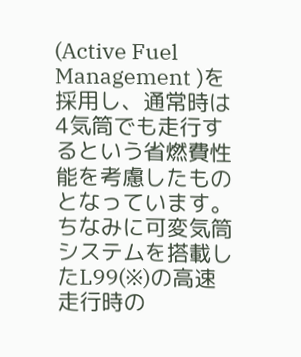(Active Fuel Management )を採用し、通常時は4気筒でも走行するという省燃費性能を考慮したものとなっています。
ちなみに可変気筒システムを搭載したL99(※)の高速走行時の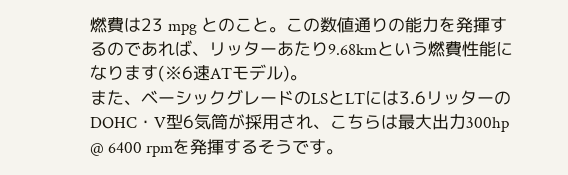燃費は23 mpg とのこと。この数値通りの能力を発揮するのであれば、リッターあたり9.68kmという燃費性能になります(※6速ATモデル)。
また、ベーシックグレードのLSとLTには3.6リッターのDOHC・V型6気筒が採用され、こちらは最大出力300hp @ 6400 rpmを発揮するそうです。